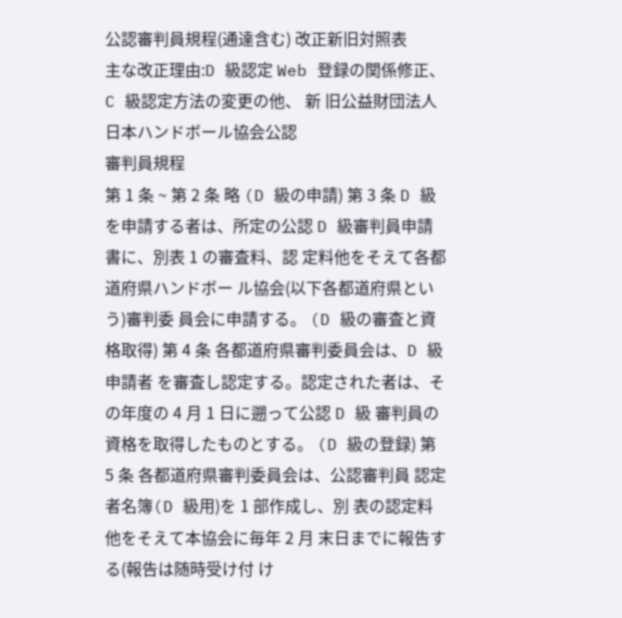公認審判員規程(通達含む) 改正新旧対照表
主な改正理由:D 級認定 Web 登録の関係修正、C 級認定方法の変更の他、 新 旧公益財団法人 日本ハンドボール協会公認
審判員規程
第 1 条 ~ 第 2 条 略 (D 級の申請) 第 3 条 D 級を申請する者は、所定の公認 D 級審判員申請書に、別表 1 の審査料、認 定料他をそえて各都道府県ハンドボー ル協会(以下各都道府県という)審判委 員会に申請する。 (D 級の審査と資格取得) 第 4 条 各都道府県審判委員会は、D 級申請者 を審査し認定する。認定された者は、そ の年度の 4 月 1 日に遡って公認 D 級 審判員の資格を取得したものとする。 (D 級の登録) 第 5 条 各都道府県審判委員会は、公認審判員 認定者名簿(D 級用)を 1 部作成し、別 表の認定料他をそえて本協会に毎年 2 月 末日までに報告する(報告は随時受け付 け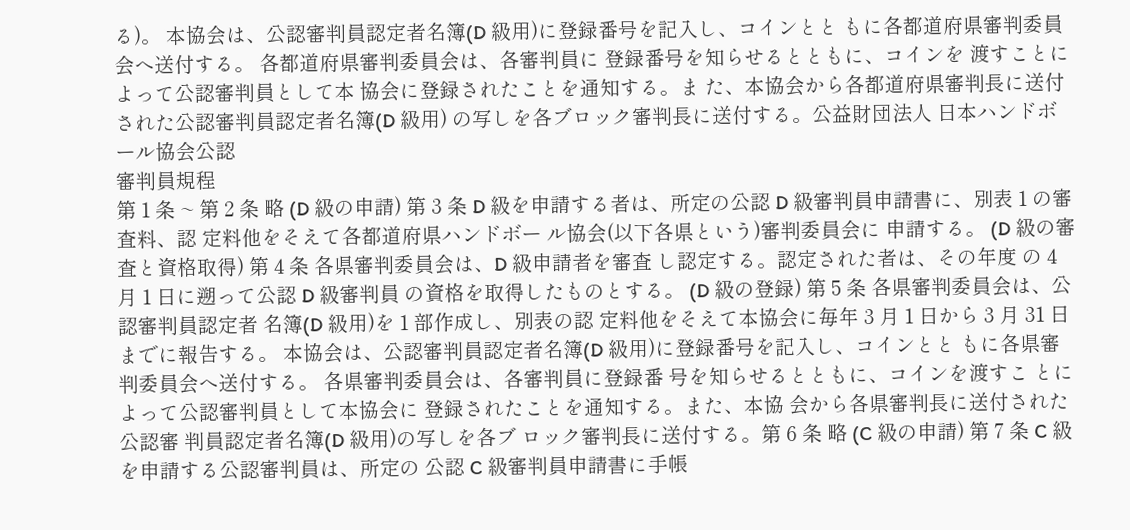る)。 本協会は、公認審判員認定者名簿(D 級用)に登録番号を記入し、コインとと もに各都道府県審判委員会へ送付する。 各都道府県審判委員会は、各審判員に 登録番号を知らせるとともに、コインを 渡すことによって公認審判員として本 協会に登録されたことを通知する。ま た、本協会から各都道府県審判長に送付 された公認審判員認定者名簿(D 級用) の写しを各ブロック審判長に送付する。公益財団法人 日本ハンドボール協会公認
審判員規程
第 1 条 ~ 第 2 条 略 (D 級の申請) 第 3 条 D 級を申請する者は、所定の公認 D 級審判員申請書に、別表 1 の審査料、認 定料他をそえて各都道府県ハンドボー ル協会(以下各県という)審判委員会に 申請する。 (D 級の審査と資格取得) 第 4 条 各県審判委員会は、D 級申請者を審査 し認定する。認定された者は、その年度 の 4 月 1 日に遡って公認 D 級審判員 の資格を取得したものとする。 (D 級の登録) 第 5 条 各県審判委員会は、公認審判員認定者 名簿(D 級用)を 1 部作成し、別表の認 定料他をそえて本協会に毎年 3 月 1 日から 3 月 31 日までに報告する。 本協会は、公認審判員認定者名簿(D 級用)に登録番号を記入し、コインとと もに各県審判委員会へ送付する。 各県審判委員会は、各審判員に登録番 号を知らせるとともに、コインを渡すこ とによって公認審判員として本協会に 登録されたことを通知する。また、本協 会から各県審判長に送付された公認審 判員認定者名簿(D 級用)の写しを各ブ ロック審判長に送付する。第 6 条 略 (C 級の申請) 第 7 条 C 級を申請する公認審判員は、所定の 公認 C 級審判員申請書に手帳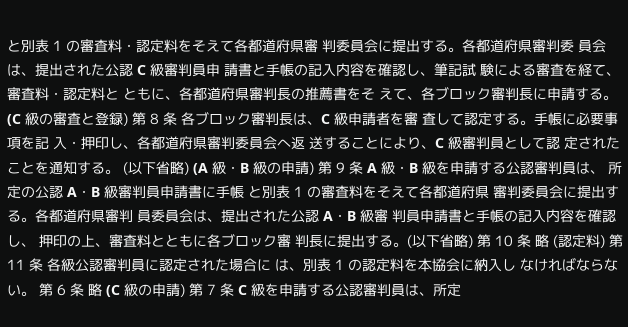と別表 1 の審査料・認定料をそえて各都道府県審 判委員会に提出する。各都道府県審判委 員会は、提出された公認 C 級審判員申 請書と手帳の記入内容を確認し、筆記試 験による審査を経て、審査料・認定料と ともに、各都道府県審判長の推薦書をそ えて、各ブロック審判長に申請する。 (C 級の審査と登録) 第 8 条 各ブロック審判長は、C 級申請者を審 査して認定する。手帳に必要事項を記 入・押印し、各都道府県審判委員会へ返 送することにより、C 級審判員として認 定されたことを通知する。 (以下省略) (A 級・B 級の申請) 第 9 条 A 級・B 級を申請する公認審判員は、 所定の公認 A・B 級審判員申請書に手帳 と別表 1 の審査料をそえて各都道府県 審判委員会に提出する。各都道府県審判 員委員会は、提出された公認 A・B 級審 判員申請書と手帳の記入内容を確認し、 押印の上、審査料とともに各ブロック審 判長に提出する。(以下省略) 第 10 条 略 (認定料) 第 11 条 各級公認審判員に認定された場合に は、別表 1 の認定料を本協会に納入し なければならない。 第 6 条 略 (C 級の申請) 第 7 条 C 級を申請する公認審判員は、所定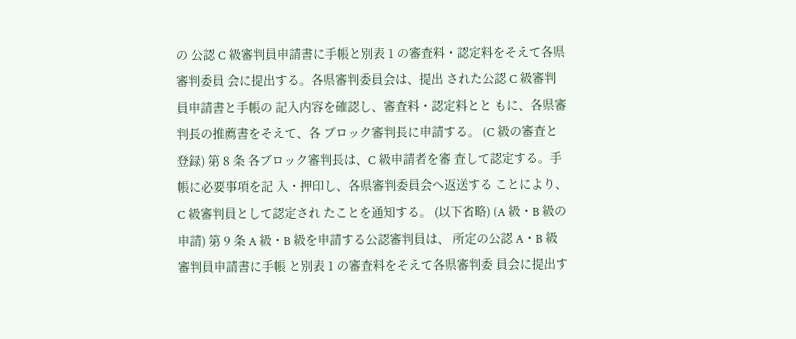の 公認 C 級審判員申請書に手帳と別表 1 の審査料・認定料をそえて各県審判委員 会に提出する。各県審判委員会は、提出 された公認 C 級審判員申請書と手帳の 記入内容を確認し、審査料・認定料とと もに、各県審判長の推薦書をそえて、各 ブロック審判長に申請する。 (C 級の審査と登録) 第 8 条 各ブロック審判長は、C 級申請者を審 査して認定する。手帳に必要事項を記 入・押印し、各県審判委員会へ返送する ことにより、C 級審判員として認定され たことを通知する。 (以下省略) (A 級・B 級の申請) 第 9 条 A 級・B 級を申請する公認審判員は、 所定の公認 A・B 級審判員申請書に手帳 と別表 1 の審査料をそえて各県審判委 員会に提出す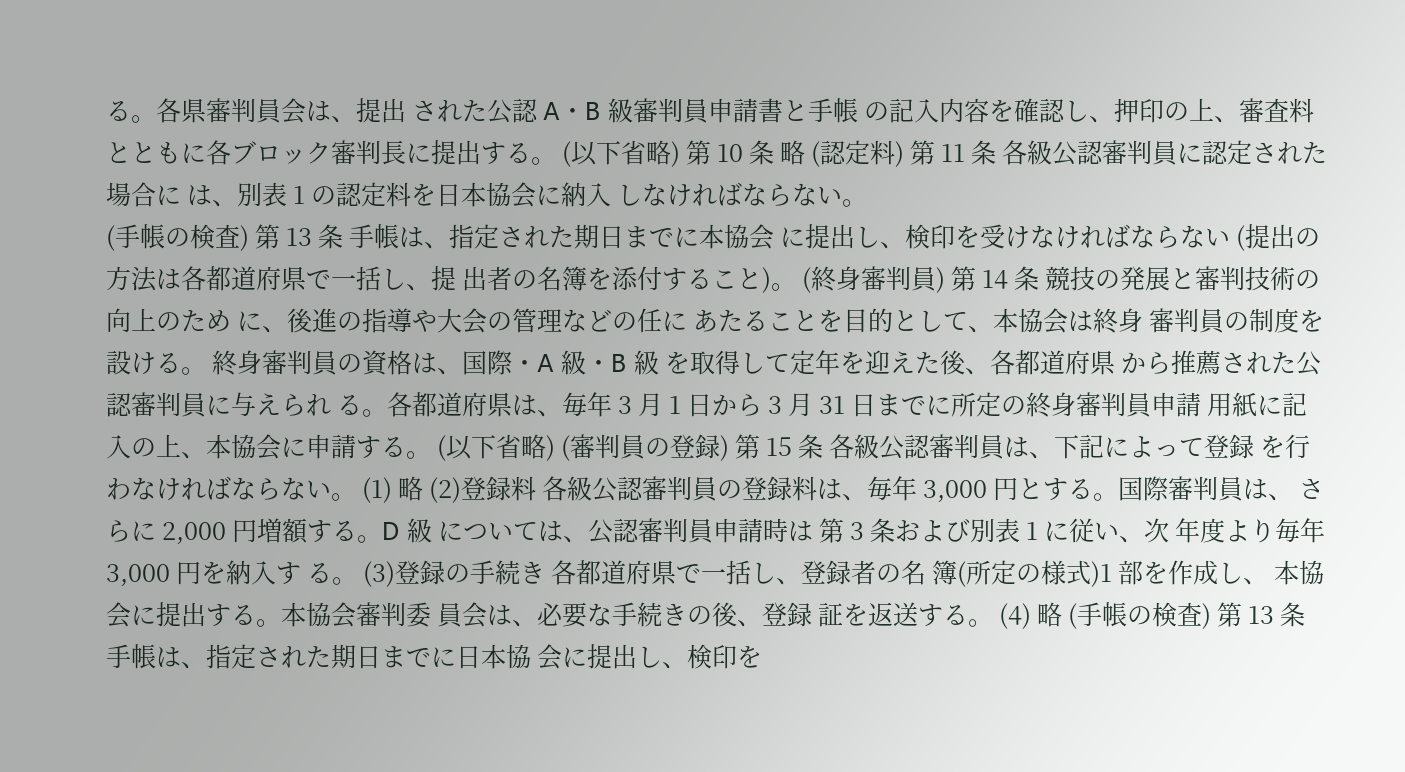る。各県審判員会は、提出 された公認 A・B 級審判員申請書と手帳 の記入内容を確認し、押印の上、審査料 とともに各ブロック審判長に提出する。 (以下省略) 第 10 条 略 (認定料) 第 11 条 各級公認審判員に認定された場合に は、別表 1 の認定料を日本協会に納入 しなければならない。
(手帳の検査) 第 13 条 手帳は、指定された期日までに本協会 に提出し、検印を受けなければならない (提出の方法は各都道府県で一括し、提 出者の名簿を添付すること)。 (終身審判員) 第 14 条 競技の発展と審判技術の向上のため に、後進の指導や大会の管理などの任に あたることを目的として、本協会は終身 審判員の制度を設ける。 終身審判員の資格は、国際・A 級・B 級 を取得して定年を迎えた後、各都道府県 から推薦された公認審判員に与えられ る。各都道府県は、毎年 3 月 1 日から 3 月 31 日までに所定の終身審判員申請 用紙に記入の上、本協会に申請する。 (以下省略) (審判員の登録) 第 15 条 各級公認審判員は、下記によって登録 を行わなければならない。 (1) 略 (2)登録料 各級公認審判員の登録料は、毎年 3,000 円とする。国際審判員は、 さらに 2,000 円増額する。D 級 については、公認審判員申請時は 第 3 条および別表 1 に従い、次 年度より毎年 3,000 円を納入す る。 (3)登録の手続き 各都道府県で一括し、登録者の名 簿(所定の様式)1 部を作成し、 本協会に提出する。本協会審判委 員会は、必要な手続きの後、登録 証を返送する。 (4) 略 (手帳の検査) 第 13 条 手帳は、指定された期日までに日本協 会に提出し、検印を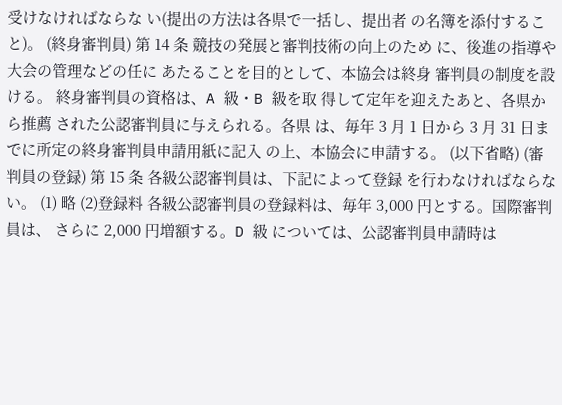受けなければならな い(提出の方法は各県で一括し、提出者 の名簿を添付すること)。 (終身審判員) 第 14 条 競技の発展と審判技術の向上のため に、後進の指導や大会の管理などの任に あたることを目的として、本協会は終身 審判員の制度を設ける。 終身審判員の資格は、A 級・B 級を取 得して定年を迎えたあと、各県から推薦 された公認審判員に与えられる。各県 は、毎年 3 月 1 日から 3 月 31 日ま でに所定の終身審判員申請用紙に記入 の上、本協会に申請する。 (以下省略) (審判員の登録) 第 15 条 各級公認審判員は、下記によって登録 を行わなければならない。 (1) 略 (2)登録料 各級公認審判員の登録料は、毎年 3,000 円とする。国際審判員は、 さらに 2,000 円増額する。D 級 については、公認審判員申請時は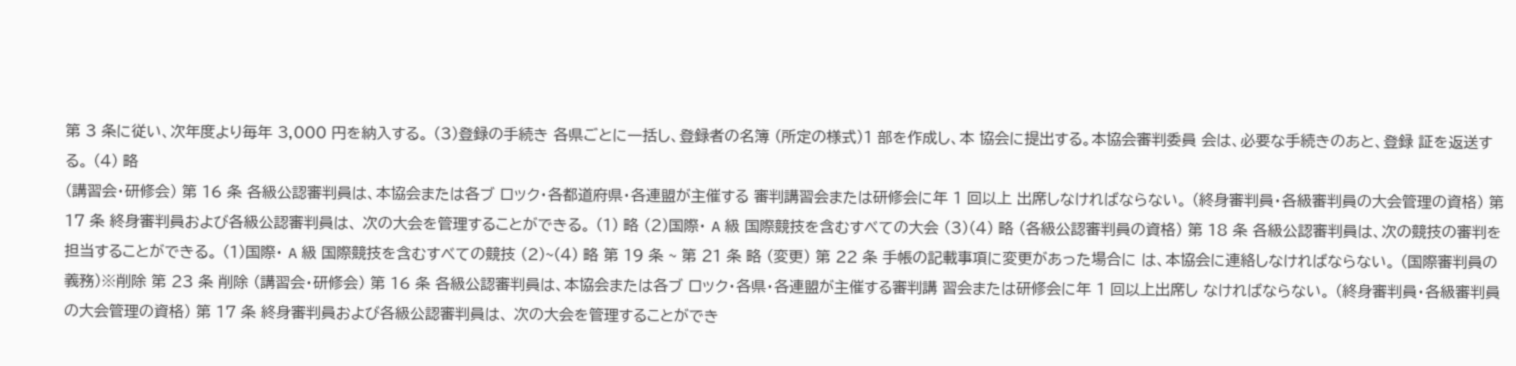第 3 条に従い、次年度より毎年 3,000 円を納入する。 (3)登録の手続き 各県ごとに一括し、登録者の名簿 (所定の様式)1 部を作成し、本 協会に提出する。本協会審判委員 会は、必要な手続きのあと、登録 証を返送する。 (4) 略
(講習会・研修会) 第 16 条 各級公認審判員は、本協会または各ブ ロック・各都道府県・各連盟が主催する 審判講習会または研修会に年 1 回以上 出席しなければならない。 (終身審判員・各級審判員の大会管理の資格) 第 17 条 終身審判員および各級公認審判員は、 次の大会を管理することができる。 (1) 略 (2)国際・ A 級 国際競技を含むすべての大会 (3)(4) 略 (各級公認審判員の資格) 第 18 条 各級公認審判員は、次の競技の審判を 担当することができる。 (1)国際・ A 級 国際競技を含むすべての競技 (2)~(4) 略 第 19 条 ~ 第 21 条 略 (変更) 第 22 条 手帳の記載事項に変更があった場合に は、本協会に連絡しなければならない。 (国際審判員の義務)※削除 第 23 条 削除 (講習会・研修会) 第 16 条 各級公認審判員は、本協会または各ブ ロック・各県・各連盟が主催する審判講 習会または研修会に年 1 回以上出席し なければならない。 (終身審判員・各級審判員の大会管理の資格) 第 17 条 終身審判員および各級公認審判員は、 次の大会を管理することができ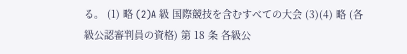る。 (1) 略 (2)A 級 国際競技を含むすべての大会 (3)(4) 略 (各級公認審判員の資格) 第 18 条 各級公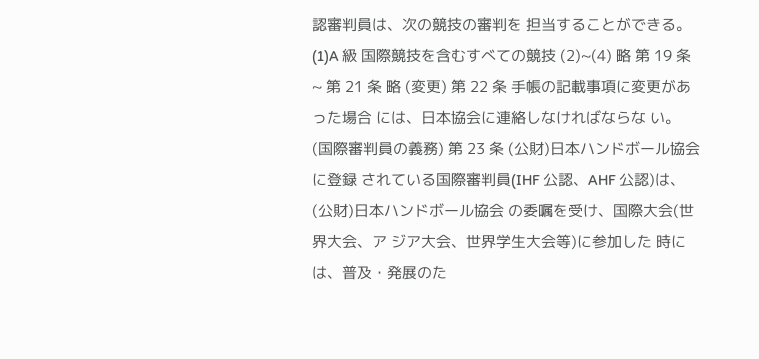認審判員は、次の競技の審判を 担当することができる。 (1)A 級 国際競技を含むすべての競技 (2)~(4) 略 第 19 条 ~ 第 21 条 略 (変更) 第 22 条 手帳の記載事項に変更があった場合 には、日本協会に連絡しなければならな い。 (国際審判員の義務) 第 23 条 (公財)日本ハンドボール協会に登録 されている国際審判員(IHF 公認、AHF 公認)は、(公財)日本ハンドボール協会 の委嘱を受け、国際大会(世界大会、ア ジア大会、世界学生大会等)に参加した 時には、普及・発展のた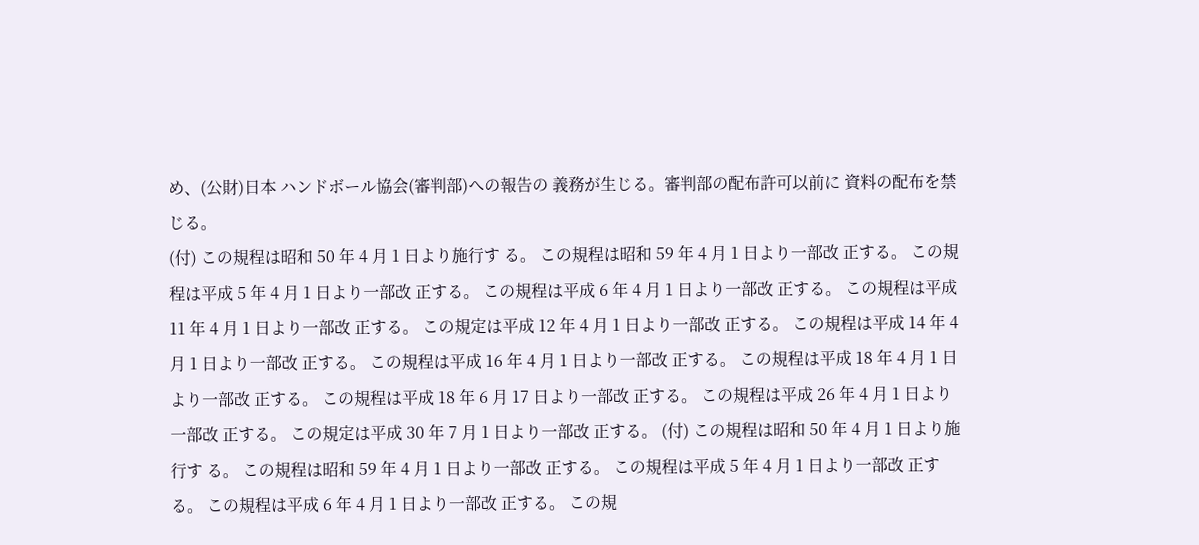め、(公財)日本 ハンドボール協会(審判部)への報告の 義務が生じる。審判部の配布許可以前に 資料の配布を禁じる。
(付) この規程は昭和 50 年 4 月 1 日より施行す る。 この規程は昭和 59 年 4 月 1 日より一部改 正する。 この規程は平成 5 年 4 月 1 日より一部改 正する。 この規程は平成 6 年 4 月 1 日より一部改 正する。 この規程は平成 11 年 4 月 1 日より一部改 正する。 この規定は平成 12 年 4 月 1 日より一部改 正する。 この規程は平成 14 年 4 月 1 日より一部改 正する。 この規程は平成 16 年 4 月 1 日より一部改 正する。 この規程は平成 18 年 4 月 1 日より一部改 正する。 この規程は平成 18 年 6 月 17 日より一部改 正する。 この規程は平成 26 年 4 月 1 日より一部改 正する。 この規定は平成 30 年 7 月 1 日より一部改 正する。 (付) この規程は昭和 50 年 4 月 1 日より施行す る。 この規程は昭和 59 年 4 月 1 日より一部改 正する。 この規程は平成 5 年 4 月 1 日より一部改 正する。 この規程は平成 6 年 4 月 1 日より一部改 正する。 この規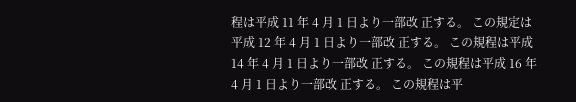程は平成 11 年 4 月 1 日より一部改 正する。 この規定は平成 12 年 4 月 1 日より一部改 正する。 この規程は平成 14 年 4 月 1 日より一部改 正する。 この規程は平成 16 年 4 月 1 日より一部改 正する。 この規程は平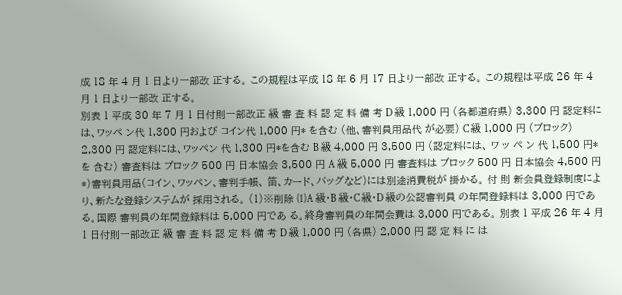成 18 年 4 月 1 日より一部改 正する。 この規程は平成 18 年 6 月 17 日より一部改 正する。 この規程は平成 26 年 4 月 1 日より一部改 正する。
別表 1 平成 30 年 7 月 1 日付則一部改正 級 審 査 料 認 定 料 備 考 D 級 1,000 円 (各都道府県) 3,300 円 認定料には、ワッペ ン代 1,300 円および コイン代 1,000 円* を含む (他、審判員用品代 が必要) C 級 1,000 円 (ブロック) 2,300 円 認定料には、ワッペン 代 1,300 円*を含む B 級 4,000 円 3,500 円 (認定料には、 ワ ッ ペ ン 代 1,500 円*を 含む) 審査料は ブロック 500 円 日本協会 3,500 円 A 級 5,000 円 審査料は ブロック 500 円 日本協会 4,500 円 *)審判員用品(コイン、ワッペン、審判手帳、 笛、カード、バッグなど)には別途消費税が 掛かる。 付 則 新会員登録制度により、新たな登録システムが 採用される。 (1)※削除 (1)A 級・B 級・C 級・D 級の公認審判員 の年間登録料は 3,000 円である。国際 審判員の年間登録料は 5,000 円であ る。終身審判員の年間会費は 3,000 円である。 別表 1 平成 26 年 4 月 1 日付則一部改正 級 審 査 料 認 定 料 備 考 D 級 1,000 円 (各県) 2,000 円 認 定 料 に は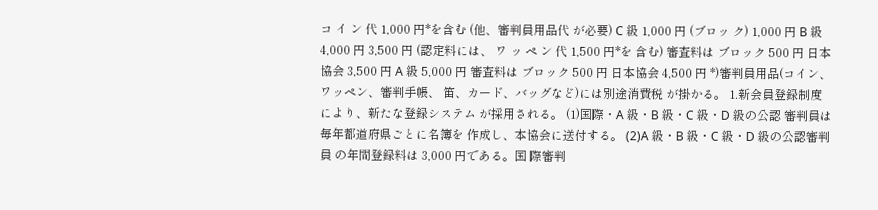コ イ ン 代 1,000 円*を含む (他、審判員用品代 が必要) C 級 1,000 円 (ブロッ ク) 1,000 円 B 級 4,000 円 3,500 円 (認定料には、 ワ ッ ペ ン 代 1,500 円*を 含む) 審査料は ブロック 500 円 日本協会 3,500 円 A 級 5,000 円 審査料は ブロック 500 円 日本協会 4,500 円 *)審判員用品(コイン、ワッペン、審判手帳、 笛、カード、バッグなど)には別途消費税 が掛かる。 1.新会員登録制度により、新たな登録システム が採用される。 (1)国際・A 級・B 級・C 級・D 級の公認 審判員は毎年都道府県ごとに名簿を 作成し、本協会に送付する。 (2)A 級・B 級・C 級・D 級の公認審判員 の年間登録料は 3,000 円である。国 際審判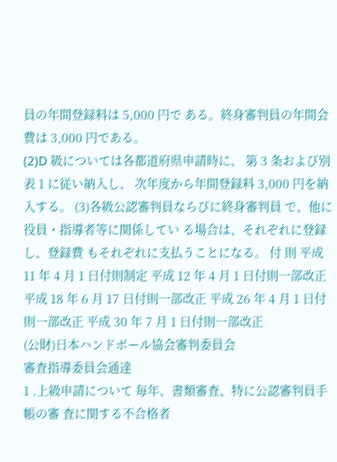員の年間登録料は 5,000 円で ある。終身審判員の年間会費は 3,000 円である。
(2)D 級については各都道府県申請時に、 第 3 条および別表 1 に従い納入し、 次年度から年間登録料 3,000 円を納 入する。 (3)各級公認審判員ならびに終身審判員 で、他に役員・指導者等に関係してい る場合は、それぞれに登録し、登録費 もそれぞれに支払うことになる。 付 則 平成 11 年 4 月 1 日付則制定 平成 12 年 4 月 1 日付則一部改正 平成 18 年 6 月 17 日付則一部改正 平成 26 年 4 月 1 日付則一部改正 平成 30 年 7 月 1 日付則一部改正
(公財)日本ハンドボール協会審判委員会
審査指導委員会通達
1 .上級申請について 毎年、書類審査、特に公認審判員手帳の審 査に関する不合格者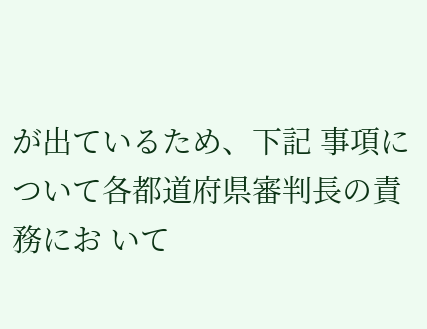が出ているため、下記 事項について各都道府県審判長の責務にお いて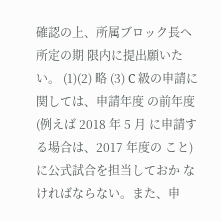確認の上、所属ブロック長へ所定の期 限内に提出願いたい。 (1)(2) 略 (3) C 級の申請に関しては、申請年度 の前年度(例えば 2018 年 5 月 に申請する場合は、2017 年度の こと)に公式試合を担当しておか なければならない。また、申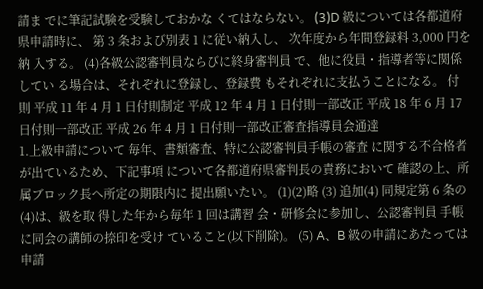請ま でに筆記試験を受験しておかな くてはならない。 (3)D 級については各都道府県申請時に、 第 3 条および別表 1 に従い納入し、 次年度から年間登録料 3,000 円を納 入する。 (4)各級公認審判員ならびに終身審判員 で、他に役員・指導者等に関係してい る場合は、それぞれに登録し、登録費 もそれぞれに支払うことになる。 付 則 平成 11 年 4 月 1 日付則制定 平成 12 年 4 月 1 日付則一部改正 平成 18 年 6 月 17 日付則一部改正 平成 26 年 4 月 1 日付則一部改正審査指導員会通達
1.上級申請について 毎年、書類審査、特に公認審判員手帳の審査 に関する不合格者が出ているため、下記事項 について各都道府県審判長の責務において 確認の上、所属ブロック長へ所定の期限内に 提出願いたい。 (1)(2)略 (3) 追加(4) 同規定第 6 条の(4)は、級を取 得した年から毎年 1 回は講習 会・研修会に参加し、公認審判員 手帳に同会の講師の捺印を受け ていること(以下削除)。 (5) A、B 級の申請にあたっては申請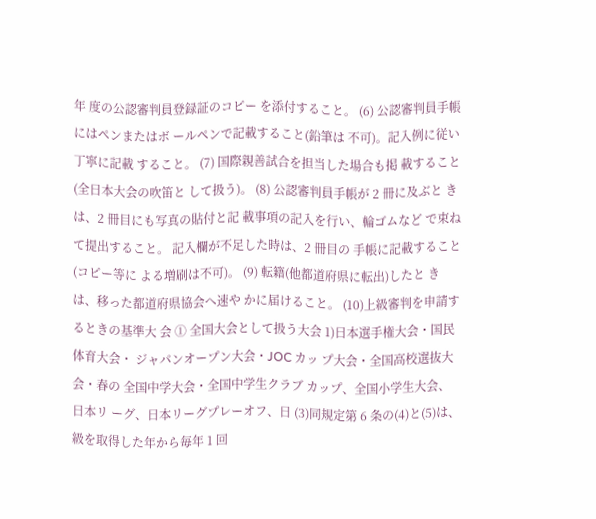年 度の公認審判員登録証のコピー を添付すること。 (6) 公認審判員手帳にはペンまたはボ ールペンで記載すること(鉛筆は 不可)。記入例に従い丁寧に記載 すること。 (7) 国際親善試合を担当した場合も掲 載すること(全日本大会の吹笛と して扱う)。 (8) 公認審判員手帳が 2 冊に及ぶと きは、2 冊目にも写真の貼付と記 載事項の記入を行い、輪ゴムなど で束ねて提出すること。 記入欄が不足した時は、2 冊目の 手帳に記載すること(コピー等に よる増刷は不可)。 (9) 転籍(他都道府県に転出)したと きは、移った都道府県協会へ速や かに届けること。 (10)上級審判を申請するときの基準大 会 ① 全国大会として扱う大会 1)日本選手権大会・国民体育大会・ ジャパンオープン大会・JOC カッ プ大会・全国高校選抜大会・春の 全国中学大会・全国中学生クラブ カップ、全国小学生大会、日本リ ーグ、日本リーグプレーオフ、日 (3)同規定第 6 条の(4)と(5)は、 級を取得した年から毎年 1 回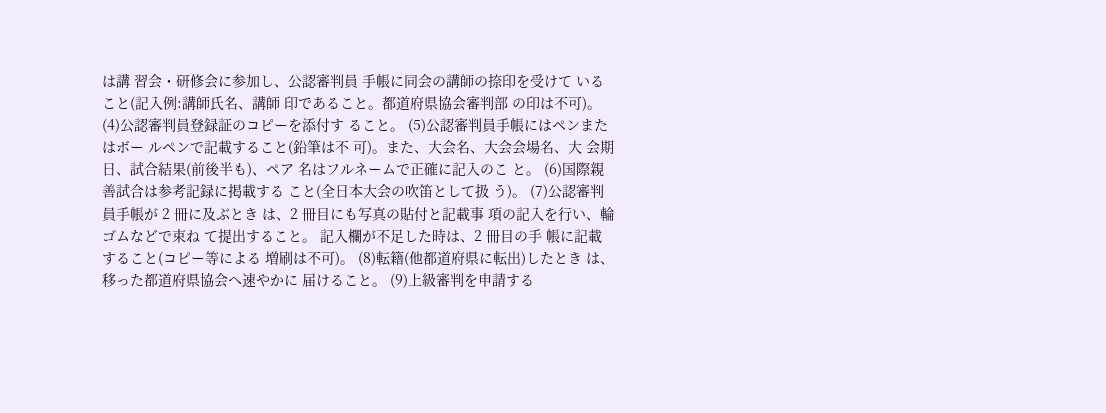は講 習会・研修会に参加し、公認審判員 手帳に同会の講師の捺印を受けて いること(記入例:講師氏名、講師 印であること。都道府県協会審判部 の印は不可)。 (4)公認審判員登録証のコピーを添付す ること。 (5)公認審判員手帳にはペンまたはボー ルペンで記載すること(鉛筆は不 可)。また、大会名、大会会場名、大 会期日、試合結果(前後半も)、ペア 名はフルネームで正確に記入のこ と。 (6)国際親善試合は参考記録に掲載する こと(全日本大会の吹笛として扱 う)。 (7)公認審判員手帳が 2 冊に及ぶとき は、2 冊目にも写真の貼付と記載事 項の記入を行い、輪ゴムなどで束ね て提出すること。 記入欄が不足した時は、2 冊目の手 帳に記載すること(コピー等による 増刷は不可)。 (8)転籍(他都道府県に転出)したとき は、移った都道府県協会へ速やかに 届けること。 (9)上級審判を申請する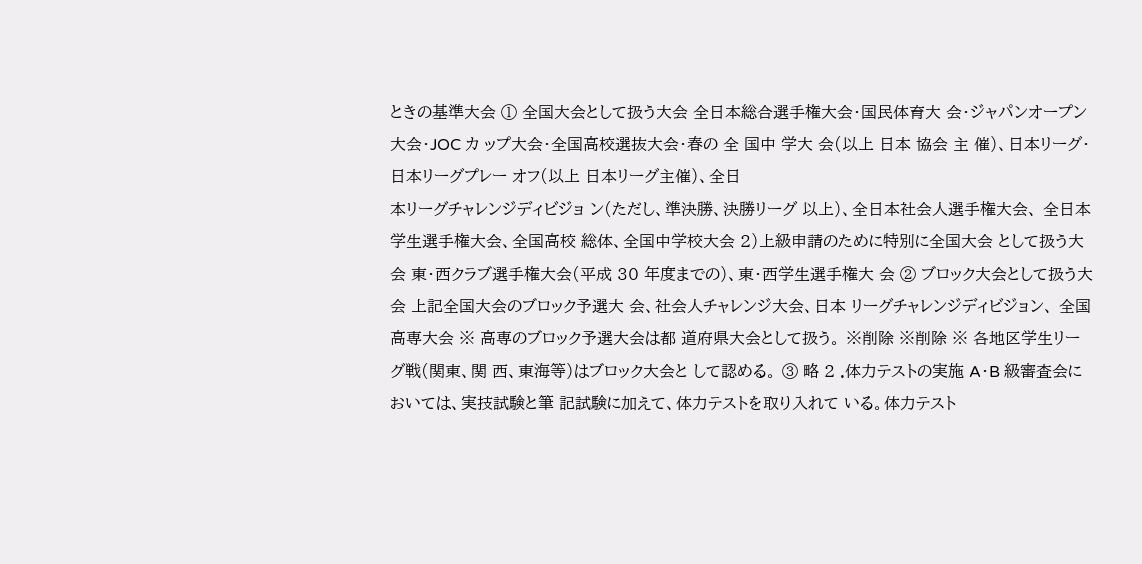ときの基準大会 ① 全国大会として扱う大会 全日本総合選手権大会・国民体育大 会・ジャパンオープン大会・JOC カ ップ大会・全国高校選抜大会・春の 全 国中 学大 会(以上 日本 協会 主 催)、日本リーグ・日本リーグプレー オフ(以上 日本リーグ主催)、全日
本リーグチャレンジディビジョ ン(ただし、準決勝、決勝リーグ 以上)、全日本社会人選手権大会、 全日本学生選手権大会、全国高校 総体、全国中学校大会 2)上級申請のために特別に全国大会 として扱う大会 東・西クラブ選手権大会(平成 30 年度までの)、東・西学生選手権大 会 ② ブロック大会として扱う大会 上記全国大会のブロック予選大 会、社会人チャレンジ大会、日本 リーグチャレンジディビジョン、 全国高専大会 ※ 高専のブロック予選大会は都 道府県大会として扱う。 ※削除 ※削除 ※ 各地区学生リーグ戦(関東、関 西、東海等)はブロック大会と して認める。 ③ 略 2 .体力テストの実施 A・B 級審査会においては、実技試験と筆 記試験に加えて、体力テストを取り入れて いる。体力テスト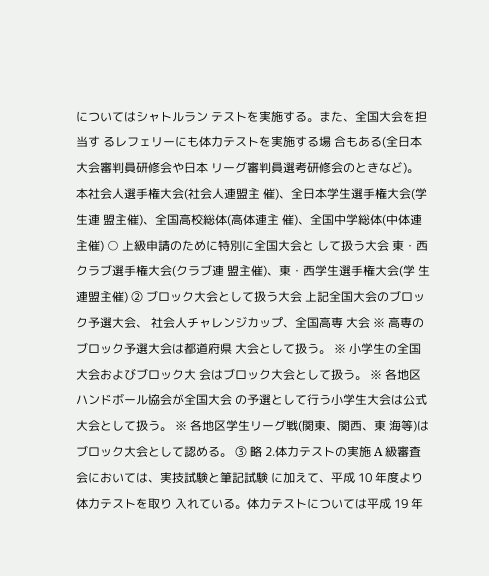についてはシャトルラン テストを実施する。また、全国大会を担当す るレフェリーにも体力テストを実施する場 合もある(全日本大会審判員研修会や日本 リーグ審判員選考研修会のときなど)。 本社会人選手権大会(社会人連盟主 催)、全日本学生選手権大会(学生連 盟主催)、全国高校総体(高体連主 催)、全国中学総体(中体連主催) ○ 上級申請のために特別に全国大会と して扱う大会 東・西クラブ選手権大会(クラブ連 盟主催)、東・西学生選手権大会(学 生連盟主催) ② ブロック大会として扱う大会 上記全国大会のブロック予選大会、 社会人チャレンジカップ、全国高専 大会 ※ 高専のブロック予選大会は都道府県 大会として扱う。 ※ 小学生の全国大会およびブロック大 会はブロック大会として扱う。 ※ 各地区ハンドボール協会が全国大会 の予選として行う小学生大会は公式 大会として扱う。 ※ 各地区学生リーグ戦(関東、関西、東 海等)はブロック大会として認める。 ③ 略 2.体力テストの実施 A 級審査会においては、実技試験と筆記試験 に加えて、平成 10 年度より体力テストを取り 入れている。体力テストについては平成 19 年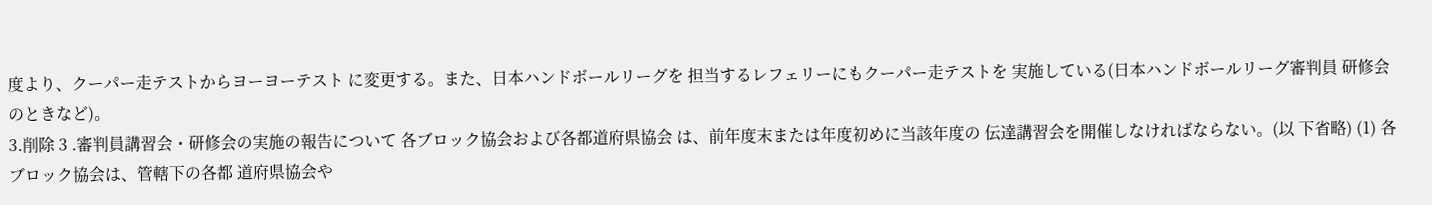度より、クーパー走テストからヨーヨーテスト に変更する。また、日本ハンドボールリーグを 担当するレフェリーにもクーパー走テストを 実施している(日本ハンドボールリーグ審判員 研修会のときなど)。
3.削除 3 .審判員講習会・研修会の実施の報告について 各ブロック協会および各都道府県協会 は、前年度末または年度初めに当該年度の 伝達講習会を開催しなければならない。(以 下省略) (1) 各ブロック協会は、管轄下の各都 道府県協会や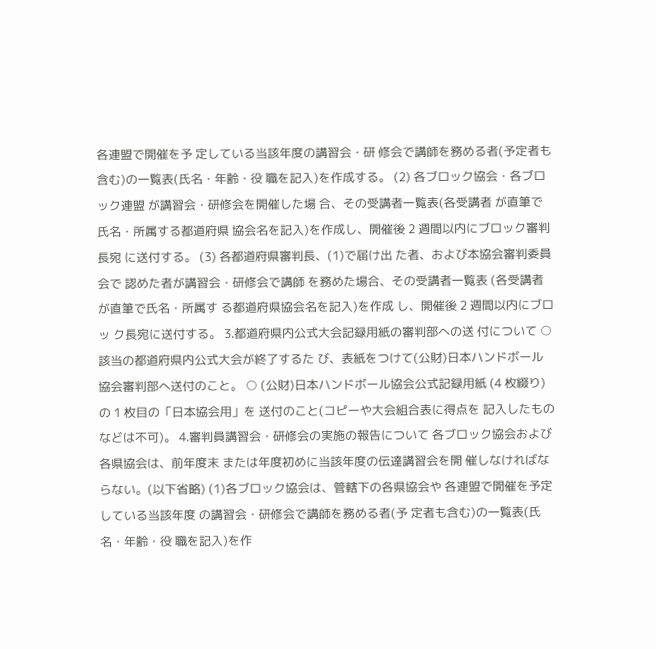各連盟で開催を予 定している当該年度の講習会・研 修会で講師を務める者(予定者も 含む)の一覧表(氏名・年齢・役 職を記入)を作成する。 (2) 各ブロック協会・各ブロック連盟 が講習会・研修会を開催した場 合、その受講者一覧表(各受講者 が直筆で氏名・所属する都道府県 協会名を記入)を作成し、開催後 2 週間以内にブロック審判長宛 に送付する。 (3) 各都道府県審判長、(1)で届け出 た者、および本協会審判委員会で 認めた者が講習会・研修会で講師 を務めた場合、その受講者一覧表 (各受講者が直筆で氏名・所属す る都道府県協会名を記入)を作成 し、開催後 2 週間以内にブロッ ク長宛に送付する。 3.都道府県内公式大会記録用紙の審判部への送 付について ○ 該当の都道府県内公式大会が終了するた び、表紙をつけて(公財)日本ハンドボール 協会審判部へ送付のこと。 ○ (公財)日本ハンドボール協会公式記録用紙 (4 枚綴り)の 1 枚目の「日本協会用」を 送付のこと(コピーや大会組合表に得点を 記入したものなどは不可)。 4.審判員講習会・研修会の実施の報告について 各ブロック協会および各県協会は、前年度末 または年度初めに当該年度の伝達講習会を開 催しなければならない。(以下省略) (1)各ブロック協会は、管轄下の各県協会や 各連盟で開催を予定している当該年度 の講習会・研修会で講師を務める者(予 定者も含む)の一覧表(氏名・年齢・役 職を記入)を作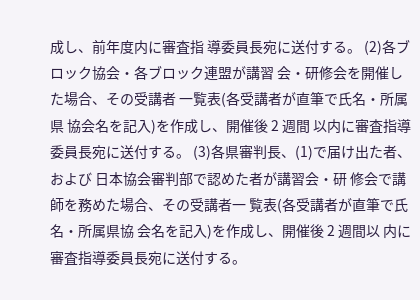成し、前年度内に審査指 導委員長宛に送付する。 (2)各ブロック協会・各ブロック連盟が講習 会・研修会を開催した場合、その受講者 一覧表(各受講者が直筆で氏名・所属県 協会名を記入)を作成し、開催後 2 週間 以内に審査指導委員長宛に送付する。 (3)各県審判長、(1)で届け出た者、および 日本協会審判部で認めた者が講習会・研 修会で講師を務めた場合、その受講者一 覧表(各受講者が直筆で氏名・所属県協 会名を記入)を作成し、開催後 2 週間以 内に審査指導委員長宛に送付する。